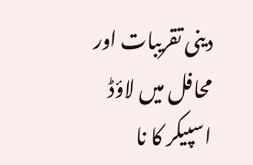دینی تقریبات اور محافل میں لاؤڈ اسپیکر کا نا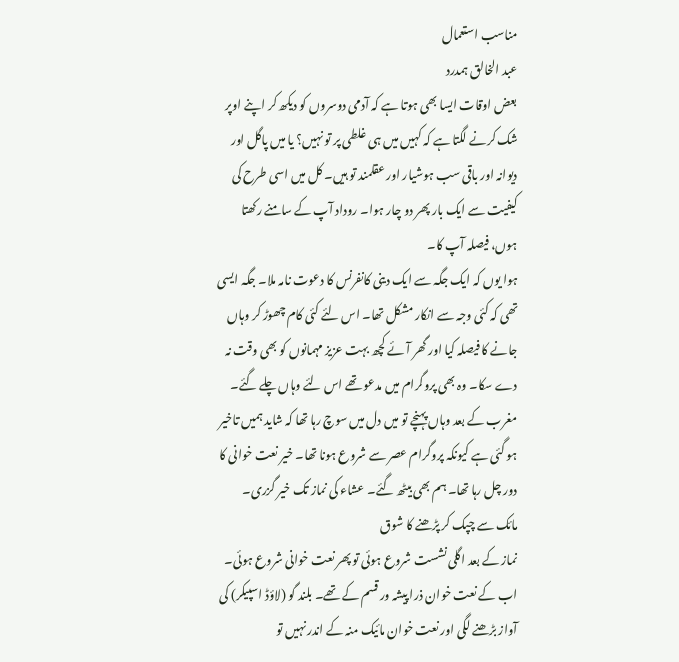مناسب استعمال
عبد الخالق ہمدرد
بعض اوقات ایسا بھی ہوتا ہے کہ آدمی دوسروں کو دیکھ کر اپنے اوپر شک کرنے لگتا ہے کہ کہیں میں ہی غلطی پر تو نہیں؟ یا میں پاگل اور دیوانہ اور باقی سب ہوشیار اور عقلمند تو ہیں۔ کل میں اسی طرح کی کیفیت سے ایک بار پھر دو چار ہوا۔ روداد آپ کے سامنے رکھتا ہوں، فیصلہ آپ کا۔
ہوا یوں کہ ایک جگہ سے ایک دینی کانفرنس کا دعوت نامہ ملا۔ جگہ ایسی تھی کہ کئی وجہ سے انکار مشکل تھا۔ اس لئے کئی کام چھوڑ کر وہاں جانے کا فیصلہ کیا اور گھر آئے کچھ بہت عزیز مہمانوں کو بھی وقت نہ دے سکا۔ وہ بھی پروگرام میں مدعو تھے اس لئے وہاں چلے گئے۔
مغرب کے بعد وہاں پہنچے تو میں دل میں سوچ رہا تھا کہ شاید ہمیں تاخیر ہو گئی ہے کیونکہ پروگرام عصر سے شروع ہونا تھا۔ خیر نعت خوانی کا دور چل رہا تھا۔ ہم بھی بیٹھ گئے۔ عشاء کی نماز تک خیر گزری۔
مائک سے چپک کر پڑھنے کا شوق
نماز کے بعد اگلی نشست شروع ہوئی تو پھر نعت خوانی شروع ہوئی۔ اب کے نعت خوان ذرا پیشہ ور قسم کے تھے۔ بلند گو (لاؤڈ اسپیکر) کی آواز بڑھنے لگی اور نعت خوان مائیک منہ کے اندر نہیں تو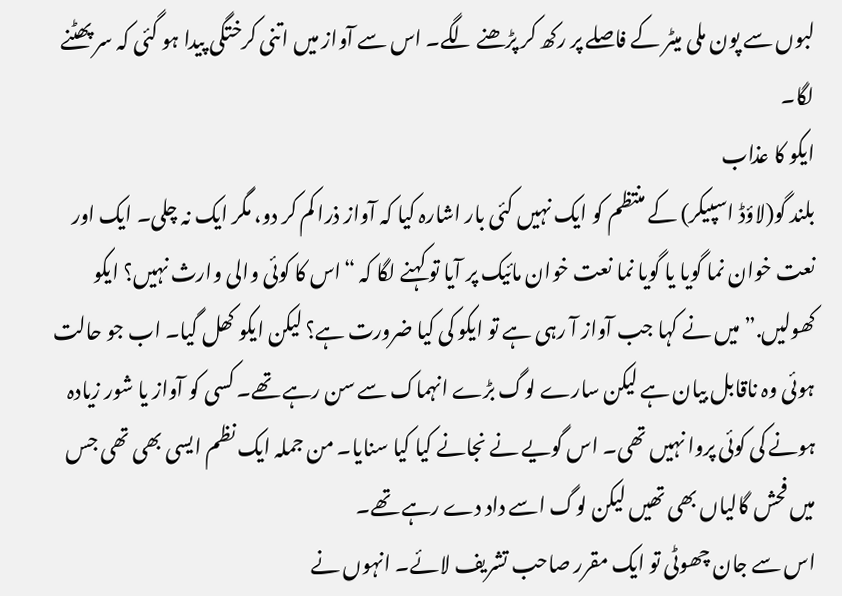لبوں سے پون ملی میٹر کے فاصلے پر رکھ کر پڑھنے لگے۔ اس سے آواز میں اتنی کرختگی پیدا ہو گئی کہ سر پھٹنے لگا۔
ایکو کا عذاب
بلند گو(لاؤڈ اسپیکر) کے منتظم کو ایک نہیں کئی بار اشارہ کیا کہ آواز ذرا کم کر دو، مگر ایک نہ چلی۔ ایک اور نعت خوان نما گویا یا گویا نما نعت خوان مائیک پر آیا تو کہنے لگا کہ “اس کا کوئی والی وارث نہیں؟ ایکو کھولیں.” میں نے کہا جب آواز آ رہی ہے تو ایکو کی کیا ضرورت ہے؟ لیکن ایکو کھل گیا۔ اب جو حالت ہوئی وہ ناقابل بیان ہے لیکن سارے لوگ بڑے انہماک سے سن رہے تھے۔ کسی کو آواز یا شور زیادہ ہونے کی کوئی پروا نہیں تھی۔ اس گویے نے نجانے کیا کیا سنایا۔ من جملہ ایک نظم ایسی بھی تھی جس میں فحش گالیاں بھی تھیں لیکن لوگ اسے داد دے رہے تھے۔
اس سے جان چھوٹی تو ایک مقرر صاحب تشریف لائے۔ انہوں نے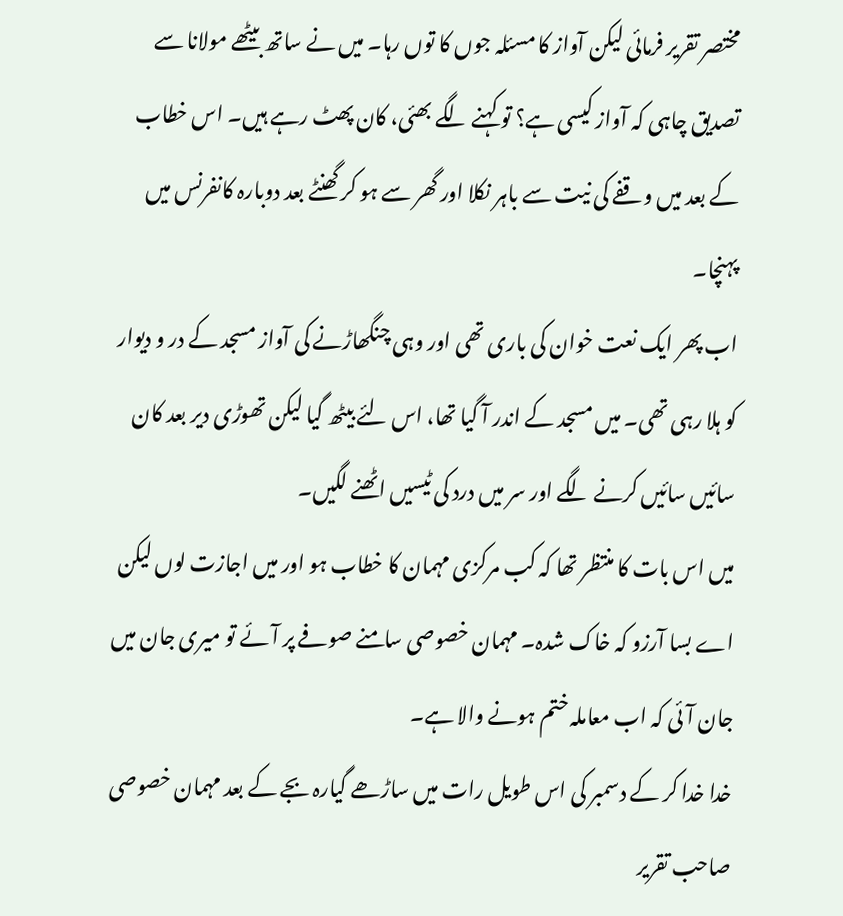مختصر تقریر فرمائی لیکن آواز کا مسئلہ جوں کا توں رہا۔ میں نے ساتھ بیٹھے مولانا سے تصدیق چاہی کہ آواز کیسی ہے؟ تو کہنے لگے بھئی، کان پھٹ رہے ہیں۔ اس خطاب کے بعد میں وقفے کی نیت سے باہر نکلا اور گھر سے ہو کر گھنٹے بعد دوبارہ کانفرنس میں پہنچا۔
اب پھر ایک نعت خوان کی باری تھی اور وہی چنگھاڑنے کی آواز مسجد کے در و دیوار کو ہلا رہی تھی۔ میں مسجد کے اندر آ گیا تھا، اس لئے بیٹھ گیا لیکن تھوڑی دیر بعد کان سائیں سائیں کرنے لگے اور سر میں درد کی ٹیسیں اٹھنے لگیں۔
میں اس بات کا منتظر تھا کہ کب مرکزی مہمان کا خطاب ہو اور میں اجازت لوں لیکن اے بسا آرزو کہ خاک شدہ۔ مہمان خصوصی سامنے صوفے پر آئے تو میری جان میں جان آئی کہ اب معاملہ ختم ہونے والا ہے۔
خدا خدا کر کے دسمبر کی اس طویل رات میں ساڑھے گیارہ بجے کے بعد مہمان خصوصی صاحب تقریر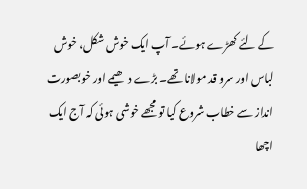کے لئے کھڑے ہوئے۔ آپ ایک خوش شکل، خوش لباس اور سرو قد مولانا تھے۔ بڑے دھیمے اور خوبصورت انداز سے خطاب شروع کیا تو مجھے خوشی ہوئی کہ آج ایک اچھا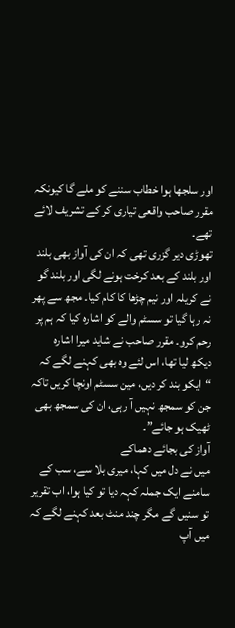اور سلجھا ہوا خطاب سننے کو ملے گا کیونکہ مقرر صاحب واقعی تیاری کر کے تشریف لائے تھے۔
تھوڑی دیر گزری تھی کہ ان کی آواز بھی بلند اور بلند کے بعد کرخت ہونے لگی اور بلند گو نے کریلہ اور نیم چڑھا کا کام کیا۔ مجھ سے پھر نہ رہا گیا تو سسٹم والے کو اشارہ کیا کہ ہم پر رحم کرو۔ مقرر صاحب نے شاید میرا اشارہ دیکھ لیا تھا، اس لئے وہ بھی کہنے لگے کہ “ایکو بند کر دیں، مین سسٹم اونچا کریں تاکہ جن کو سمجھ نہیں آ رہی، ان کی سمجھ بھی ٹھیک ہو جائے”۔
آواز کی بجائے دھماکے
میں نے دل میں کہا، میری بلا سے، سب کے سامنے ایک جملہ کہہ دیا تو کیا ہوا، اب تقریر تو سنیں گے مگر چند منٹ بعد کہنے لگے کہ میں آپ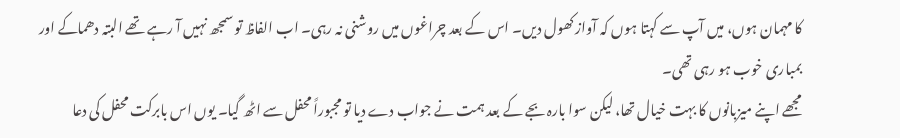کا مہمان ہوں، میں آپ سے کہتا ہوں کہ آواز کھول دیں۔ اس کے بعد چراغوں میں روشنی نہ رہی۔ اب الفاظ تو سمجھ نہیں آ رہے تھے البتہ دھماکے اور بمباری خوب ہو رہی تھی۔
مجھے اپنے میزبانوں کا بہت خیال تھا، لیکن سوا بارہ بجے کے بعد ہمت نے جواب دے دیا تو مجبوراً محفل سے اٹھ گیا۔ یوں اس بابرکت محفل کی دعا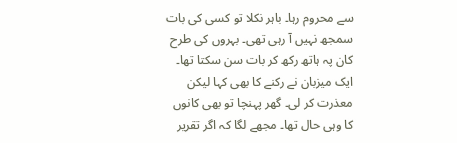سے محروم رہا۔ باہر نکلا تو کسی کی بات سمجھ نہیں آ رہی تھی۔ بہروں کی طرح کان پہ ہاتھ رکھ کر بات سن سکتا تھا۔ ایک میزبان نے رکنے کا بھی کہا لیکن معذرت کر لی۔ گھر پہنچا تو بھی کانوں کا وہی حال تھا۔ مجھے لگا کہ اگر تقریر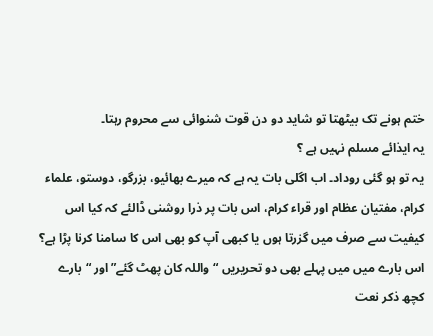ختم ہونے تک بیٹھتا تو شاید دو دن قوت شنوائی سے محروم رہتا۔
یہ ایذائے مسلم نہیں ہے ؟
یہ تو ہو گئی روداد۔ اب اگلی بات یہ ہے کہ میرے بھائیو، بزرگو، دوستو، علماء کرام، مفتیان عظام اور قراء کرام، اس بات پر ذرا روشنی ڈالئے کہ کیا اس کیفیت سے صرف میں گزرتا ہوں یا کبھی آپ کو بھی اس کا سامنا کرنا پڑا ہے؟ اس بارے میں میں پہلے بھی دو تحریریں “واللہ کان پھٹ گئے” اور “بارے کچھ ذکر نعت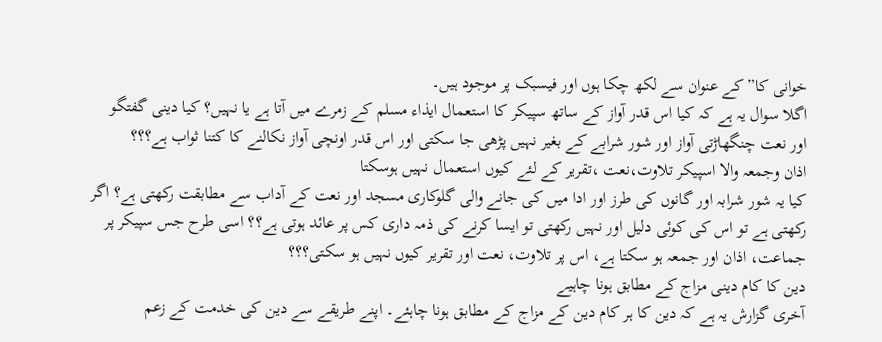خوانی کا” کے عنوان سے لکھ چکا ہوں اور فیسبک پر موجود ہیں۔
اگلا سوال یہ ہے کہ کیا اس قدر آواز کے ساتھ سپیکر کا استعمال ایذاء مسلم کے زمرے میں آتا ہے یا نہیں؟ کیا دینی گفتگو اور نعت چنگھاڑتی آواز اور شور شرابے کے بغیر نہیں پڑھی جا سکتی اور اس قدر اونچی آواز نکالنے کا کتنا ثواب ہے؟؟؟
اذان وجمعہ والا اسپیکر تلاوت،نعت ،تقریر کے لئے کیوں استعمال نہیں ہوسکتا
کیا یہ شور شرابہ اور گانوں کی طرز اور ادا میں کی جانے والی گلوکاری مسجد اور نعت کے آداب سے مطابقت رکھتی ہے؟ اگر رکھتی ہے تو اس کی کوئی دلیل اور نہیں رکھتی تو ایسا کرنے کی ذمہ داری کس پر عائد ہوتی ہے؟؟ اسی طرح جس سپیکر پر جماعت، اذان اور جمعہ ہو سکتا ہے، اس پر تلاوت، نعت اور تقریر کیوں نہیں ہو سکتی؟؟؟
دین کا کام دینی مزاج کے مطابق ہونا چاہیے
آخری گزارش یہ ہے کہ دین کا ہر کام دین کے مزاج کے مطابق ہونا چاہئے۔ اپنے طریقے سے دین کی خدمت کے زعم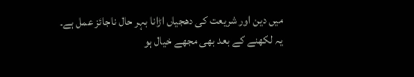میں دین اور شریعت کی دھجیاں اڑانا بہر حال ناجائز عمل ہے۔
یہ لکھنے کے بعد بھی مجھے خیال ہو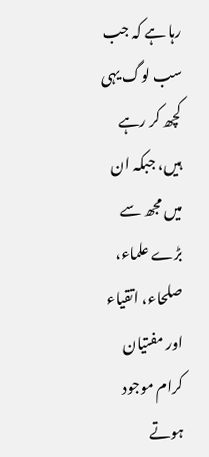رہا ہے کہ جب سب لوگ یہی کچھ کر رہے ہیں، جبکہ ان میں مجھ سے بڑے علماء، صلحاء، اتقیاء اور مفتیان کرام موجود ہوتے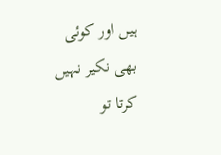ہیں اور کوئی بھی نکیر نہیں کرتا تو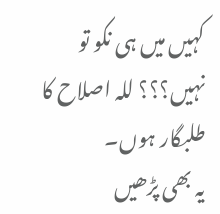کہیں میں ہی نکو تو نہیں؟؟؟ للہ اصلاح کا طلبگار ہوں۔
یہ بھی پڑھیں